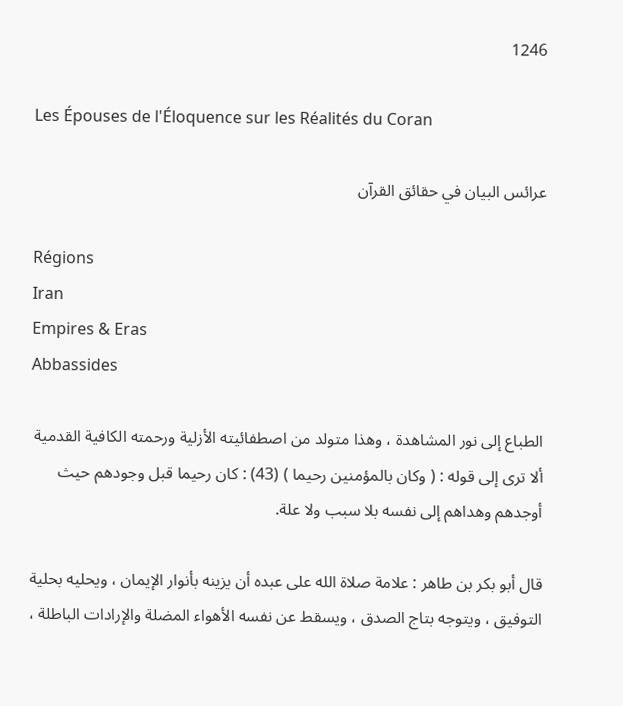1246

Les Épouses de l'Éloquence sur les Réalités du Coran

عرائس البيان في حقائق القرآن

Régions
Iran
Empires & Eras
Abbassides

الطباع إلى نور المشاهدة ، وهذا متولد من اصطفائيته الأزلية ورحمته الكافية القدمية ألا ترى إلى قوله : ( وكان بالمؤمنين رحيما ) (43) : كان رحيما قبل وجودهم حيث أوجدهم وهداهم إلى نفسه بلا سبب ولا علة.

قال أبو بكر بن طاهر : علامة صلاة الله على عبده أن يزينه بأنوار الإيمان ، ويحليه بحلية التوفيق ، ويتوجه بتاج الصدق ، ويسقط عن نفسه الأهواء المضلة والإرادات الباطلة ،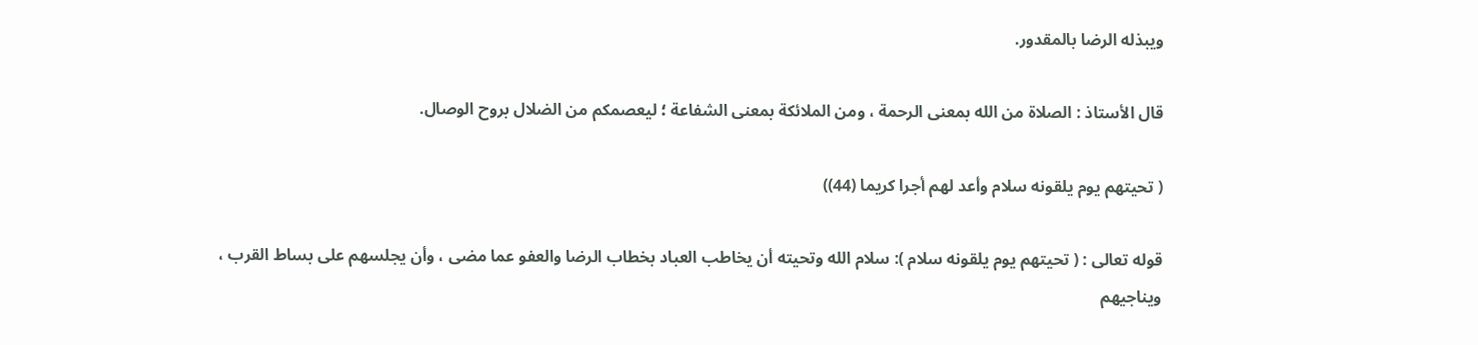ويبذله الرضا بالمقدور.

قال الأستاذ : الصلاة من الله بمعنى الرحمة ، ومن الملائكة بمعنى الشفاعة ؛ ليعصمكم من الضلال بروح الوصال.

( تحيتهم يوم يلقونه سلام وأعد لهم أجرا كريما (44))

قوله تعالى : ( تحيتهم يوم يلقونه سلام ): سلام الله وتحيته أن يخاطب العباد بخطاب الرضا والعفو عما مضى ، وأن يجلسهم على بساط القرب ، ويناجيهم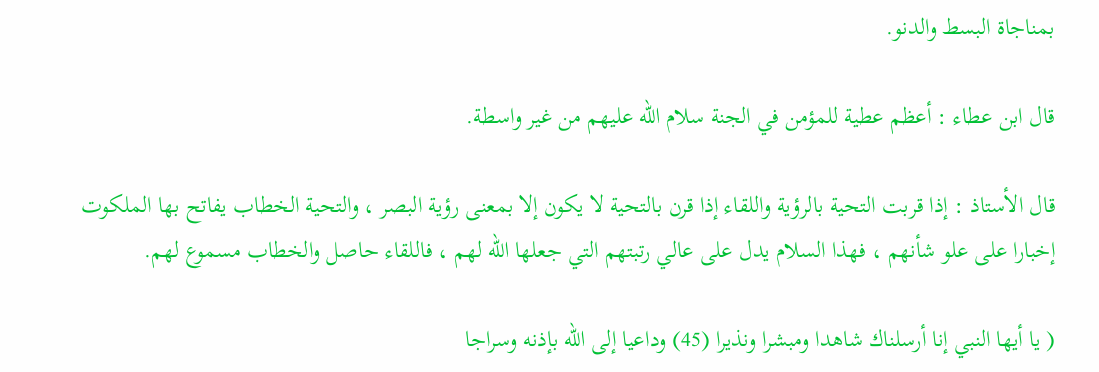بمناجاة البسط والدنو.

قال ابن عطاء : أعظم عطية للمؤمن في الجنة سلام الله عليهم من غير واسطة.

قال الأستاذ : إذا قربت التحية بالرؤية واللقاء إذا قرن بالتحية لا يكون إلا بمعنى رؤية البصر ، والتحية الخطاب يفاتح بها الملكوت إخبارا على علو شأنهم ، فهذا السلام يدل على عالي رتبتهم التي جعلها الله لهم ، فاللقاء حاصل والخطاب مسموع لهم.

( يا أيها النبي إنا أرسلناك شاهدا ومبشرا ونذيرا (45) وداعيا إلى الله بإذنه وسراجا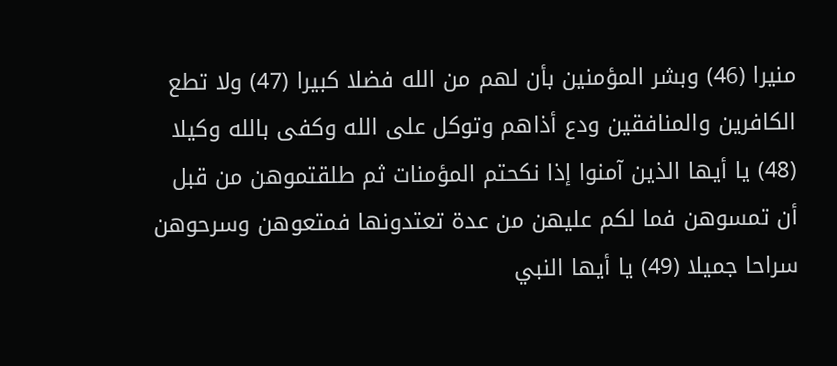منيرا (46) وبشر المؤمنين بأن لهم من الله فضلا كبيرا (47) ولا تطع الكافرين والمنافقين ودع أذاهم وتوكل على الله وكفى بالله وكيلا (48) يا أيها الذين آمنوا إذا نكحتم المؤمنات ثم طلقتموهن من قبل أن تمسوهن فما لكم عليهن من عدة تعتدونها فمتعوهن وسرحوهن سراحا جميلا (49) يا أيها النبي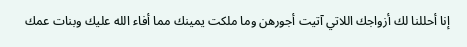إنا أحللنا لك أزواجك اللاتي آتيت أجورهن وما ملكت يمينك مما أفاء الله عليك وبنات عمك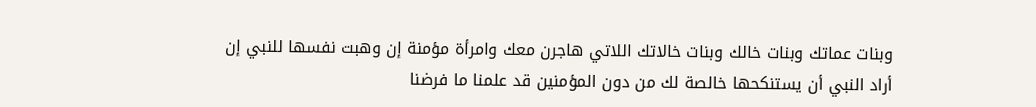وبنات عماتك وبنات خالك وبنات خالاتك اللاتي هاجرن معك وامرأة مؤمنة إن وهبت نفسها للنبي إن أراد النبي أن يستنكحها خالصة لك من دون المؤمنين قد علمنا ما فرضنا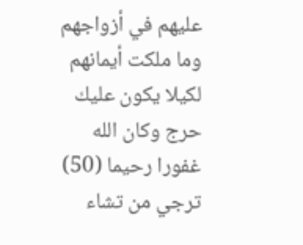عليهم في أزواجهم وما ملكت أيمانهم لكيلا يكون عليك حرج وكان الله غفورا رحيما (50) ترجي من تشاء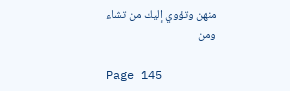منهن وتؤوي إليك من تشاء ومن

Page 145